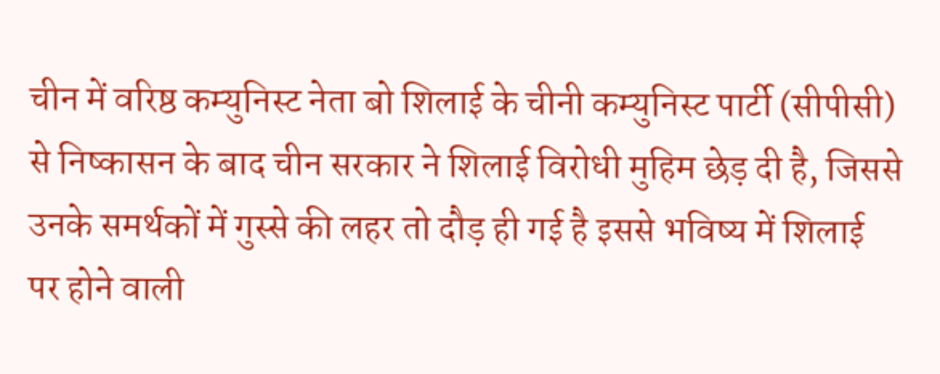चीन में वरिष्ठ कम्युनिस्ट नेता बो शिलाई के चीनी कम्युनिस्ट पार्टी (सीपीसी) से निष्कासन के बाद चीन सरकार ने शिलाई विरोधी मुहिम छेड़ दी है, जिससे उनके समर्थकों में गुस्से की लहर तो दौड़ ही गई है इससे भविष्य में शिलाई पर होने वाली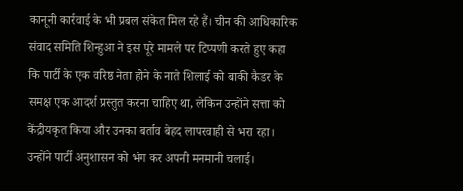कानूनी कार्रवाई के भी प्रबल संकेत मिल रहे हैं। चीन की आधिकारिक संवाद समिति शिन्हुआ ने इस पूरे मामले पर टिप्पणी करते हुए कहा कि पार्टी के एक वरिष्ठ नेता होने के नाते शिलाई को बाकी कैडर के समक्ष एक आदर्श प्रस्तुत करना चाहिए था, लेकिन उन्होंने सत्ता को केंद्रीयकृत किया और उनका बर्ताव बेहद लापरवाही से भरा रहा। उन्होंने पार्टी अनुशासन को भंग कर अपनी मनमानी चलाई।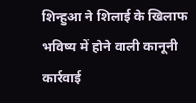शिन्हुआ ने शिलाई के खिलाफ भविष्य में होने वाली कानूनी कार्रवाई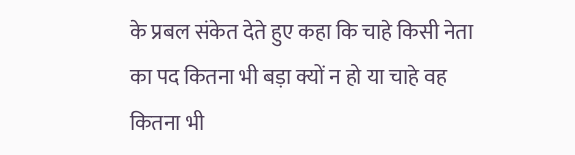के प्रबल संकेत देते हुए कहा कि चाहे किसी नेता का पद कितना भी बड़ा क्यों न हो या चाहे वह कितना भी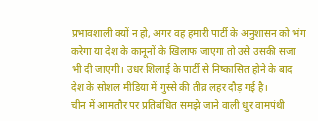प्रभावशाली क्यों न हो, अगर वह हमारी पार्टी के अनुशासन को भंग करेगा या देश के कानूनों के खिलाफ जाएगा तो उसे उसकी सजा भी दी जाएगी। उधर शिलाई के पार्टी से निष्कासित होने के बाद देश के सोशल मीडिया में गुस्से की तीव्र लहर दौड़ गई है।
चीन में आमतौर पर प्रतिबंधित समझे जाने वाली धुर वामपंथी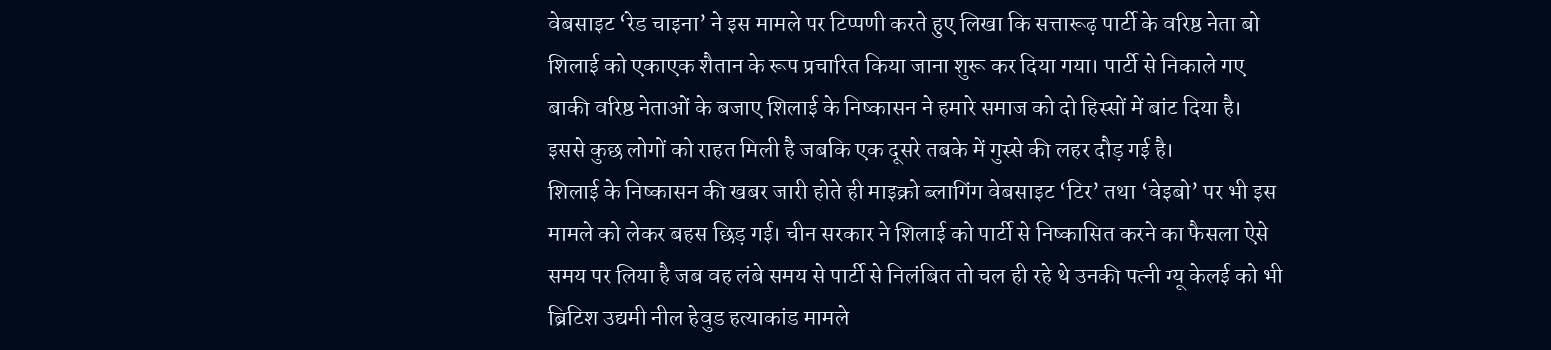वेबसाइट ‘रेड चाइना’ ने इस मामले पर टिप्पणी करते हुए लिखा कि सत्तारूढ़ पार्टी के वरिष्ठ नेता बो शिलाई को एकाएक शैतान के रूप प्रचारित किया जाना शुरू कर दिया गया। पार्टी से निकाले गए बाकी वरिष्ठ नेताओं के बजाए शिलाई के निष्कासन ने हमारे समाज को दो हिस्सों में बांट दिया है। इससे कुछ लोगों को राहत मिली है जबकि एक दूसरे तबके में गुस्से की लहर दौड़ गई है।
शिलाई के निष्कासन की खबर जारी होते ही माइक्रो ब्लागिंग वेबसाइट ‘टिर’ तथा ‘वेइबो’ पर भी इस मामले को लेकर बहस छिड़ गई। चीन सरकार ने शिलाई को पार्टी से निष्कासित करने का फैसला ऐसे समय पर लिया है जब वह लंबे समय से पार्टी से निलंबित तो चल ही रहे थे उनकी पत्नी ग्यू केलई को भी ब्रिटिश उद्यमी नील हेवुड हत्याकांड मामले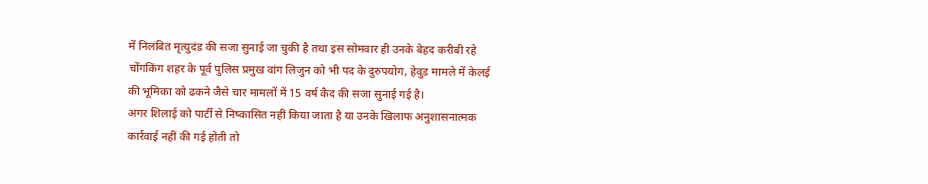में निलंबित मृत्युदंड की सजा सुनाई जा चुकी है तथा इस सोमवार ही उनके बेहद करीबी रहे चोंगकिंग शहर के पूर्व पुलिस प्रमुख वांग लिजुन को भी पद के दुरुपयोग, हेवुड मामले में केलई की भूमिका को ढकने जैसे चार मामलों में 15 वर्ष कैद की सजा सुनाई गई है।
अगर शिलाई को पार्टी से निष्कासित नहीं किया जाता है या उनके खिलाफ अनुशासनात्मक कार्रवाई नहीं की गई होती तो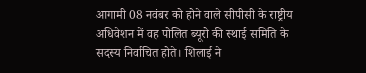आगामी 08 नवंबर को होने वाले सीपीसी के राष्ट्रीय अधिवेशन में वह पोलित ब्यूरो की स्थाई समिति के सदस्य निर्वाचित होते। शिलाई ने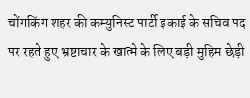चोंगकिंग शहर की कम्युनिस्ट पार्टी इकाई के सचिव पद पर रहते हुए भ्रष्टाचार के खात्मे के लिए बड़ी मुहिम छेड़ी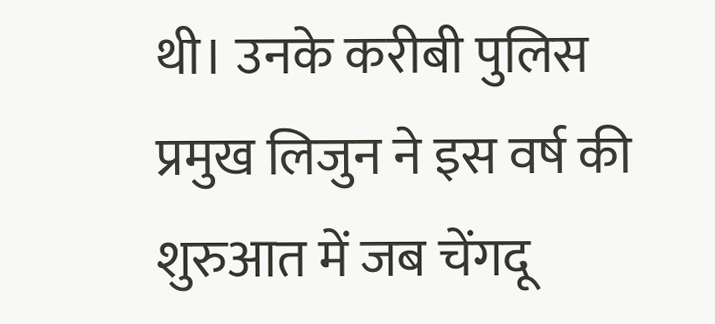थी। उनके करीबी पुलिस प्रमुख लिजुन ने इस वर्ष की शुरुआत में जब चेंगदू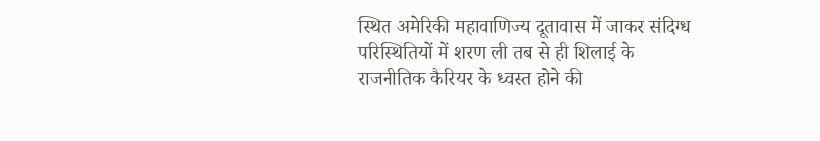स्थित अमेरिकी महावाणिज्य दूतावास में जाकर संदिग्ध परिस्थितियों में शरण ली तब से ही शिलाई के राजनीतिक कैरियर के ध्वस्त होने की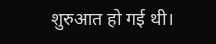शुरुआत हो गई थी।